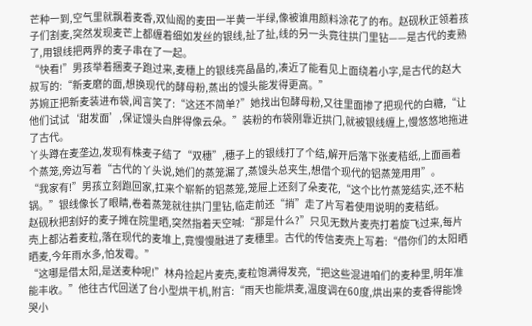芒种一到,空气里就飘着麦香,双仙阁的麦田一半黄一半绿,像被谁用颜料涂花了的布。赵砚秋正领着孩子们割麦,突然发现麦芒上都缠着细如发丝的银线,扯了扯,线的另一头竟往拱门里钻——是古代的麦熟了,用银线把两界的麦子串在了一起。
“快看!”男孩举着捆麦子跑过来,麦穗上的银线亮晶晶的,凑近了能看见上面绕着小字,是古代的赵大叔写的:“新麦磨的面,想换现代的酵母粉,蒸出的馒头能发得更高。”
苏婉正把新麦装进布袋,闻言笑了:“这还不简单?”她找出包酵母粉,又往里面掺了把现代的白糖,“让他们试试‘甜发面’,保证馒头白胖得像云朵。”装粉的布袋刚靠近拱门,就被银线缠上,慢悠悠地拖进了古代。
丫头蹲在麦垄边,发现有株麦子结了“双穗”,穗子上的银线打了个结,解开后落下张麦秸纸,上面画着个蒸笼,旁边写着“古代的丫头说,她们的蒸笼漏了,蒸馒头总夹生,想借个现代的铝蒸笼用用”。
“我家有!”男孩立刻跑回家,扛来个崭新的铝蒸笼,笼屉上还刻了朵麦花,“这个比竹蒸笼结实,还不粘锅。”银线像长了眼睛,卷着蒸笼就往拱门里钻,临走前还“捎”走了片写着使用说明的麦秸纸。
赵砚秋把割好的麦子摊在院里晒,突然指着天空喊:“那是什么?”只见无数片麦壳打着旋飞过来,每片壳上都沾着麦粒,落在现代的麦堆上,竟慢慢融进了麦穗里。古代的传信麦壳上写着:“借你们的太阳晒晒麦,今年雨水多,怕发霉。”
“这哪是借太阳,是送麦种呢!”林舟捡起片麦壳,麦粒饱满得发亮,“把这些混进咱们的麦种里,明年准能丰收。”他往古代回送了台小型烘干机,附言:“雨天也能烘麦,温度调在60度,烘出来的麦香得能馋哭小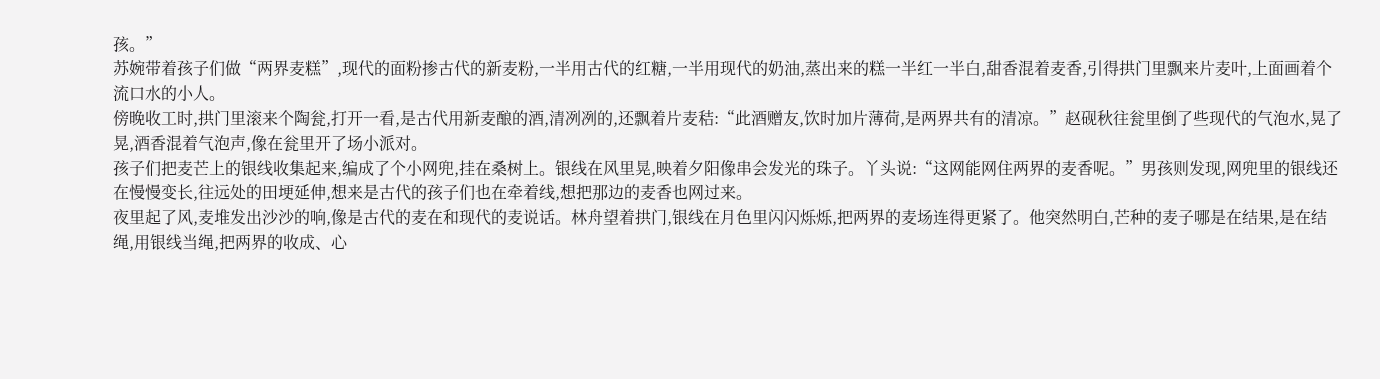孩。”
苏婉带着孩子们做“两界麦糕”,现代的面粉掺古代的新麦粉,一半用古代的红糖,一半用现代的奶油,蒸出来的糕一半红一半白,甜香混着麦香,引得拱门里飘来片麦叶,上面画着个流口水的小人。
傍晚收工时,拱门里滚来个陶瓮,打开一看,是古代用新麦酿的酒,清冽冽的,还飘着片麦秸:“此酒赠友,饮时加片薄荷,是两界共有的清凉。”赵砚秋往瓮里倒了些现代的气泡水,晃了晃,酒香混着气泡声,像在瓮里开了场小派对。
孩子们把麦芒上的银线收集起来,编成了个小网兜,挂在桑树上。银线在风里晃,映着夕阳像串会发光的珠子。丫头说:“这网能网住两界的麦香呢。”男孩则发现,网兜里的银线还在慢慢变长,往远处的田埂延伸,想来是古代的孩子们也在牵着线,想把那边的麦香也网过来。
夜里起了风,麦堆发出沙沙的响,像是古代的麦在和现代的麦说话。林舟望着拱门,银线在月色里闪闪烁烁,把两界的麦场连得更紧了。他突然明白,芒种的麦子哪是在结果,是在结绳,用银线当绳,把两界的收成、心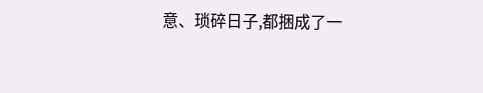意、琐碎日子,都捆成了一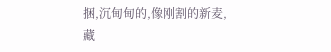捆,沉甸甸的,像刚割的新麦,藏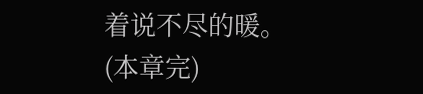着说不尽的暖。
(本章完)